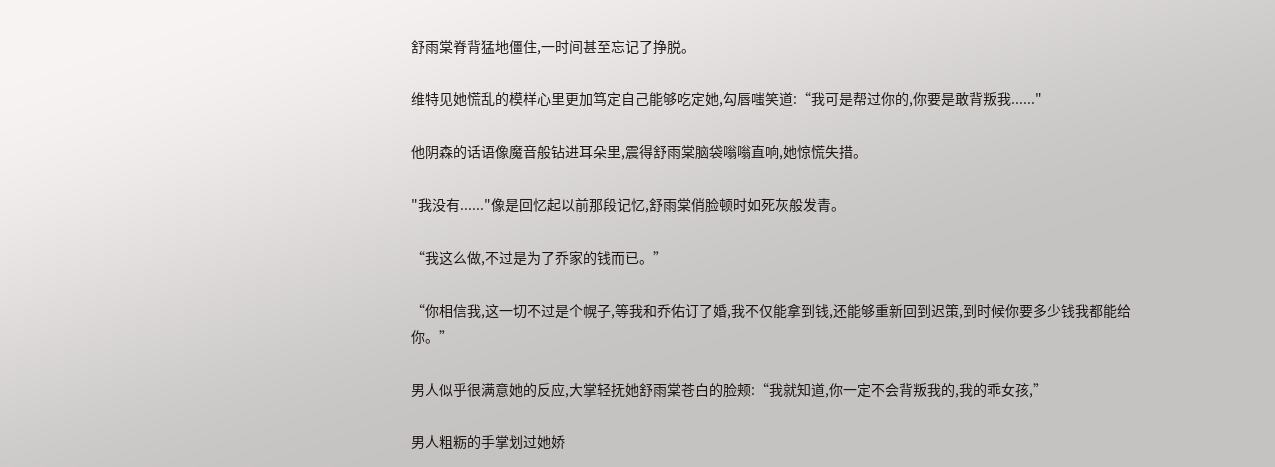舒雨棠脊背猛地僵住,一时间甚至忘记了挣脱。

维特见她慌乱的模样心里更加笃定自己能够吃定她,勾唇嗤笑道:“我可是帮过你的,你要是敢背叛我......"

他阴森的话语像魔音般钻进耳朵里,震得舒雨棠脑袋嗡嗡直响,她惊慌失措。

"我没有......"像是回忆起以前那段记忆,舒雨棠俏脸顿时如死灰般发青。

“我这么做,不过是为了乔家的钱而已。”

“你相信我,这一切不过是个幌子,等我和乔佑订了婚,我不仅能拿到钱,还能够重新回到迟策,到时候你要多少钱我都能给你。”

男人似乎很满意她的反应,大掌轻抚她舒雨棠苍白的脸颊:“我就知道,你一定不会背叛我的,我的乖女孩,”

男人粗粝的手掌划过她娇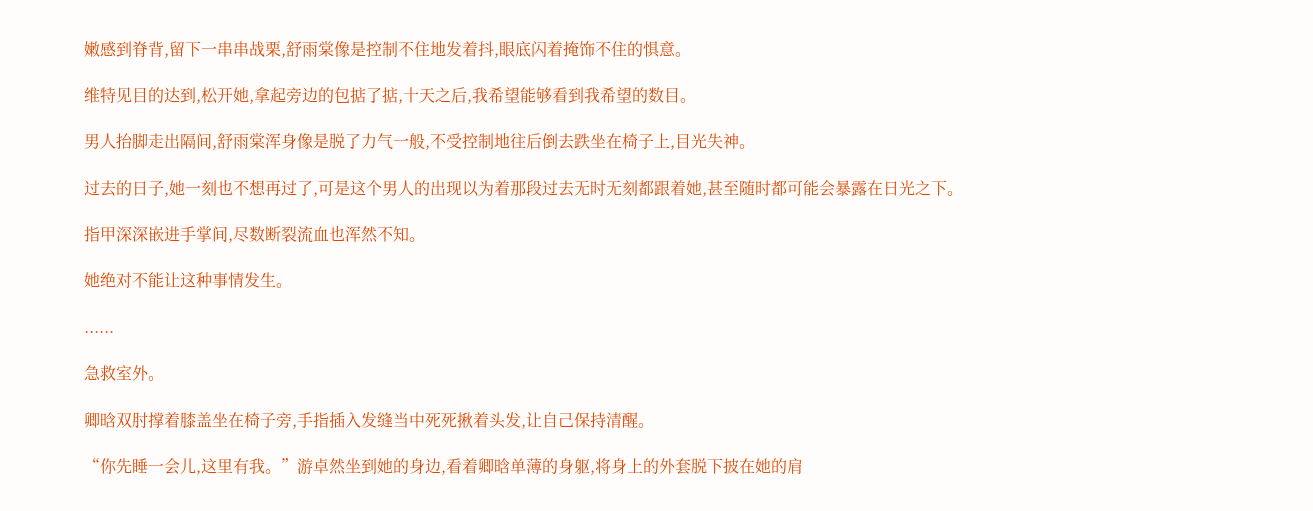嫩感到脊背,留下一串串战栗,舒雨棠像是控制不住地发着抖,眼底闪着掩饰不住的惧意。

维特见目的达到,松开她,拿起旁边的包掂了掂,十天之后,我希望能够看到我希望的数目。

男人抬脚走出隔间,舒雨棠浑身像是脱了力气一般,不受控制地往后倒去跌坐在椅子上,目光失神。

过去的日子,她一刻也不想再过了,可是这个男人的出现以为着那段过去无时无刻都跟着她,甚至随时都可能会暴露在日光之下。

指甲深深嵌进手掌间,尽数断裂流血也浑然不知。

她绝对不能让这种事情发生。

......

急救室外。

卿晗双肘撑着膝盖坐在椅子旁,手指插入发缝当中死死揪着头发,让自己保持清醒。

“你先睡一会儿,这里有我。”游卓然坐到她的身边,看着卿晗单薄的身躯,将身上的外套脱下披在她的肩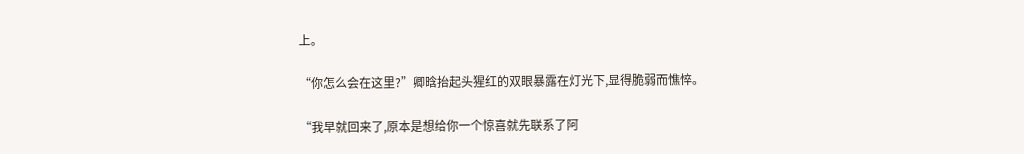上。

“你怎么会在这里?”卿晗抬起头猩红的双眼暴露在灯光下,显得脆弱而憔悴。

“我早就回来了,原本是想给你一个惊喜就先联系了阿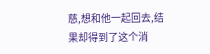慈,想和他一起回去,结果却得到了这个消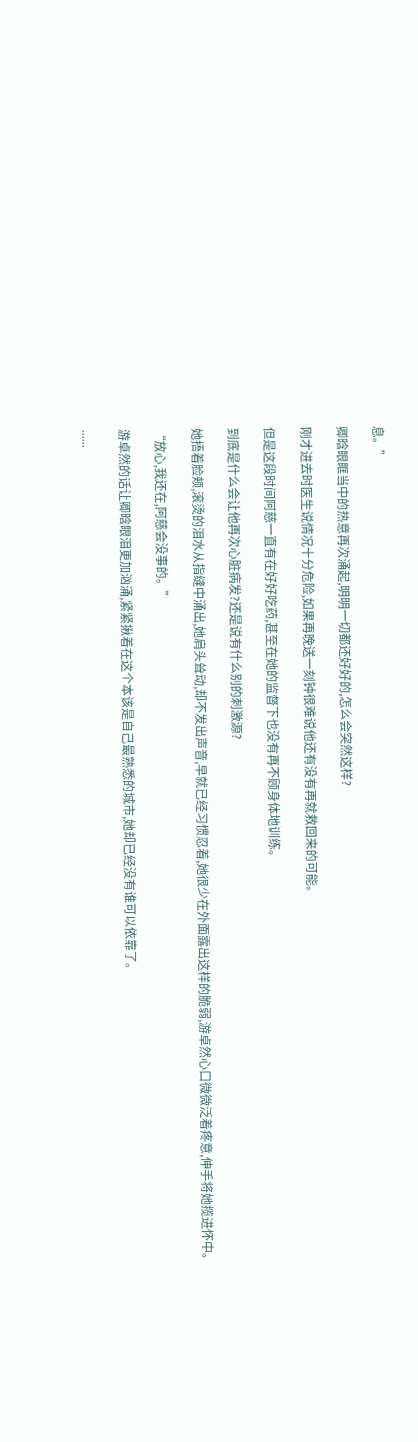息。”

卿晗眼眶当中的热意再次涌起,明明一切都还好好的,怎么会突然这样?

刚才进去时医生说情况十分危险,如果再晚送一刻钟很难说他还有没有再就救回来的可能。

但是这段时间阿慈一直有在好好吃药,甚至在她的监督下也没有再不顾身体地训练。

到底是什么会让他再次心脏病发?还是说有什么别的刺激源?

她捂着脸颊,滚烫的泪水从指缝中涌出,她肩头耸动,却不发出声音,早就已经习惯忍着,她很少在外面露出这样的脆弱,游卓然心口微微泛着疼意,伸手将她揽进怀中。

“放心,我还在,阿慈会没事的。”

游卓然的话让卿晗眼泪更加汹涌,紧紧揪着在这个本该是自己最熟悉的城市,她却已经没有谁可以依靠了。

......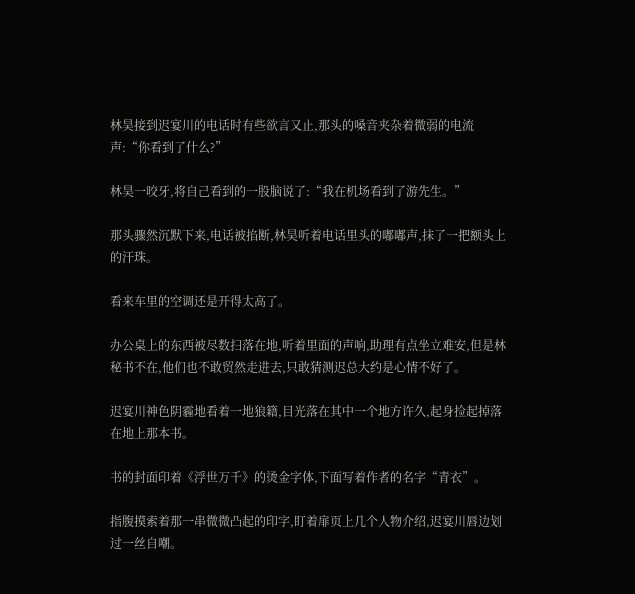林昊接到迟宴川的电话时有些欲言又止,那头的嗓音夹杂着微弱的电流声:“你看到了什么?”

林昊一咬牙,将自己看到的一股脑说了:“我在机场看到了游先生。”

那头骤然沉默下来,电话被掐断,林昊听着电话里头的嘟嘟声,抹了一把额头上的汗珠。

看来车里的空调还是开得太高了。

办公桌上的东西被尽数扫落在地,听着里面的声响,助理有点坐立难安,但是林秘书不在,他们也不敢贸然走进去,只敢猜测迟总大约是心情不好了。

迟宴川神色阴霾地看着一地狼籍,目光落在其中一个地方许久,起身捡起掉落在地上那本书。

书的封面印着《浮世万千》的烫金字体,下面写着作者的名字“青衣”。

指腹摸索着那一串微微凸起的印字,盯着扉页上几个人物介绍,迟宴川唇边划过一丝自嘲。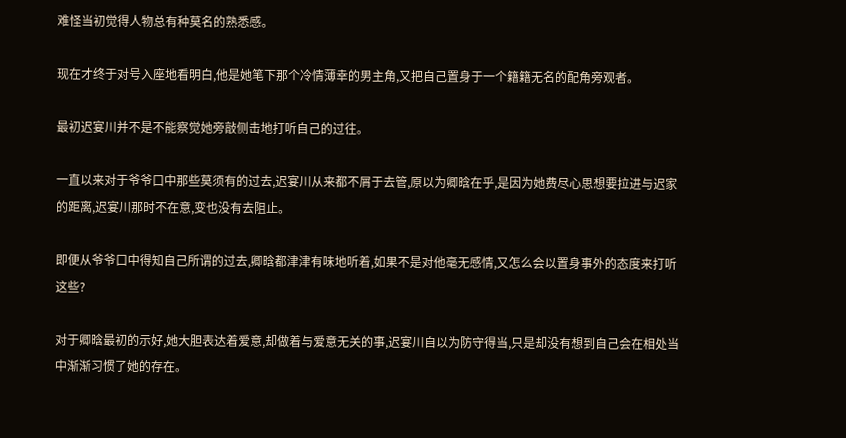难怪当初觉得人物总有种莫名的熟悉感。

现在才终于对号入座地看明白,他是她笔下那个冷情薄幸的男主角,又把自己置身于一个籍籍无名的配角旁观者。

最初迟宴川并不是不能察觉她旁敲侧击地打听自己的过往。

一直以来对于爷爷口中那些莫须有的过去,迟宴川从来都不屑于去管,原以为卿晗在乎,是因为她费尽心思想要拉进与迟家的距离,迟宴川那时不在意,变也没有去阻止。

即便从爷爷口中得知自己所谓的过去,卿晗都津津有味地听着,如果不是对他毫无感情,又怎么会以置身事外的态度来打听这些?

对于卿晗最初的示好,她大胆表达着爱意,却做着与爱意无关的事,迟宴川自以为防守得当,只是却没有想到自己会在相处当中渐渐习惯了她的存在。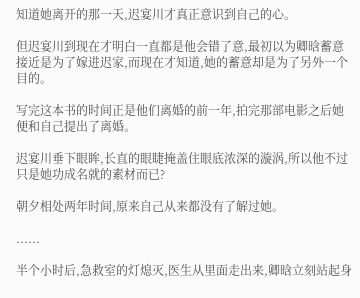知道她离开的那一天,迟宴川才真正意识到自己的心。

但迟宴川到现在才明白一直都是他会错了意,最初以为卿晗蓄意接近是为了嫁进迟家,而现在才知道,她的蓄意却是为了另外一个目的。

写完这本书的时间正是他们离婚的前一年,拍完那部电影之后她便和自己提出了离婚。

迟宴川垂下眼眸,长直的眼睫掩盖住眼底浓深的漩涡,所以他不过只是她功成名就的素材而已?

朝夕相处两年时间,原来自己从来都没有了解过她。

......

半个小时后,急救室的灯熄灭,医生从里面走出来,卿晗立刻站起身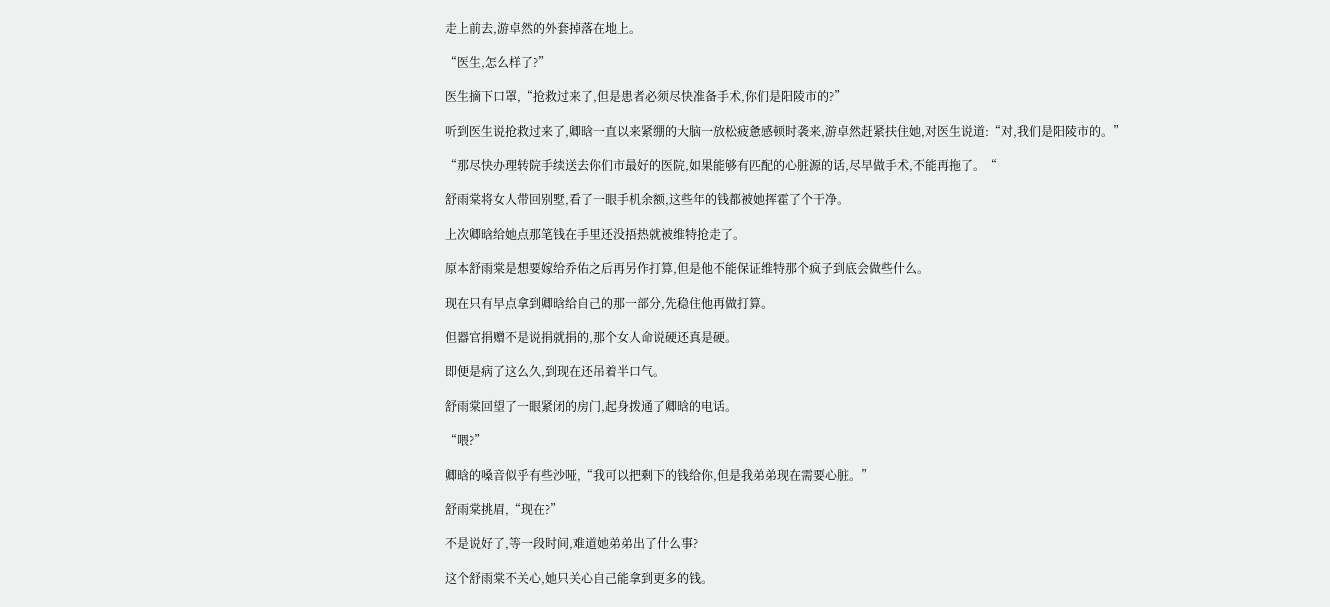走上前去,游卓然的外套掉落在地上。

“医生,怎么样了?”

医生摘下口罩,“抢救过来了,但是患者必须尽快准备手术,你们是阳陵市的?”

听到医生说抢救过来了,卿晗一直以来紧绷的大脑一放松疲惫感顿时袭来,游卓然赶紧扶住她,对医生说道:“对,我们是阳陵市的。”

“那尽快办理转院手续送去你们市最好的医院,如果能够有匹配的心脏源的话,尽早做手术,不能再拖了。“

舒雨棠将女人带回别墅,看了一眼手机余额,这些年的钱都被她挥霍了个干净。

上次卿晗给她点那笔钱在手里还没捂热就被维特抢走了。

原本舒雨棠是想要嫁给乔佑之后再另作打算,但是他不能保证维特那个疯子到底会做些什么。

现在只有早点拿到卿晗给自己的那一部分,先稳住他再做打算。

但器官捐赠不是说捐就捐的,那个女人命说硬还真是硬。

即便是病了这么久,到现在还吊着半口气。

舒雨棠回望了一眼紧闭的房门,起身拨通了卿晗的电话。

“喂?”

卿晗的嗓音似乎有些沙哑,“我可以把剩下的钱给你,但是我弟弟现在需要心脏。”

舒雨棠挑眉,“现在?”

不是说好了,等一段时间,难道她弟弟出了什么事?

这个舒雨棠不关心,她只关心自己能拿到更多的钱。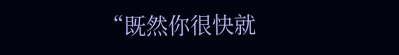“既然你很快就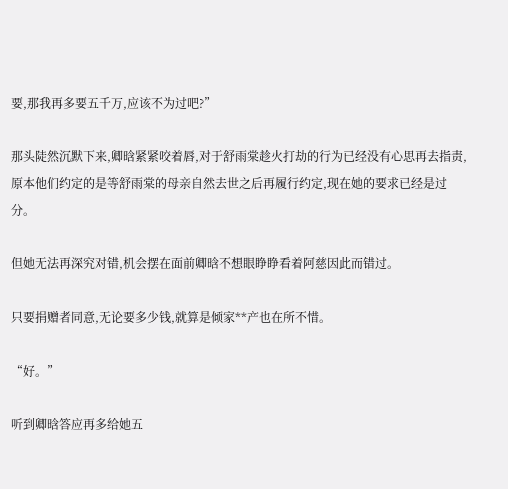要,那我再多要五千万,应该不为过吧?”

那头陡然沉默下来,卿晗紧紧咬着唇,对于舒雨棠趁火打劫的行为已经没有心思再去指责,原本他们约定的是等舒雨棠的母亲自然去世之后再履行约定,现在她的要求已经是过分。

但她无法再深究对错,机会摆在面前卿晗不想眼睁睁看着阿慈因此而错过。

只要捐赠者同意,无论要多少钱,就算是倾家**产也在所不惜。

“好。”

听到卿晗答应再多给她五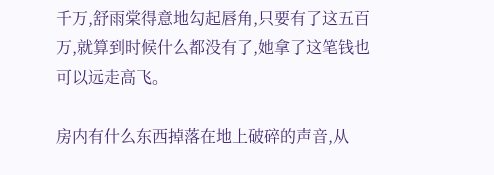千万,舒雨棠得意地勾起唇角,只要有了这五百万,就算到时候什么都没有了,她拿了这笔钱也可以远走高飞。

房内有什么东西掉落在地上破碎的声音,从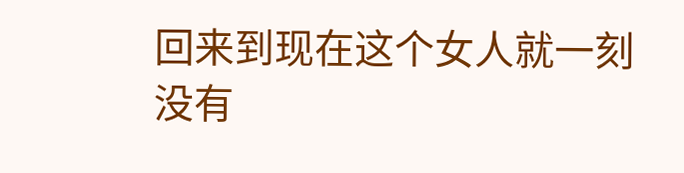回来到现在这个女人就一刻没有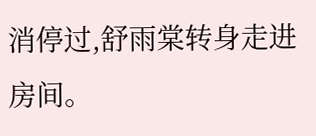消停过,舒雨棠转身走进房间。